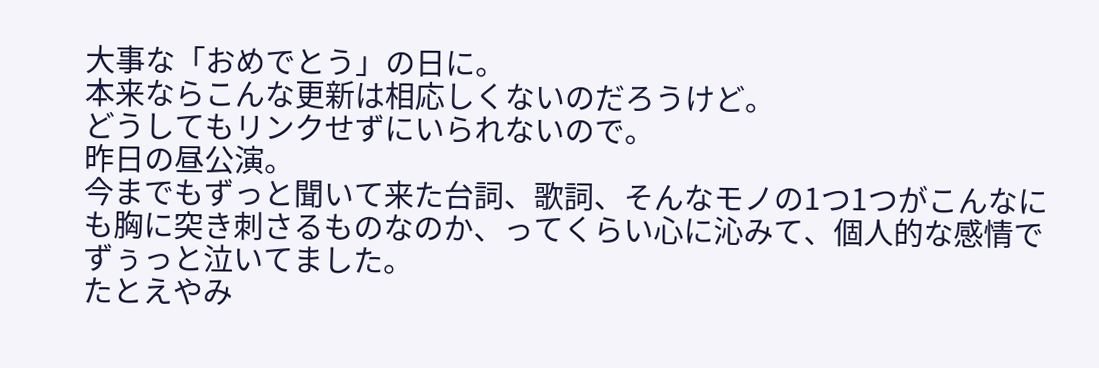大事な「おめでとう」の日に。
本来ならこんな更新は相応しくないのだろうけど。
どうしてもリンクせずにいられないので。
昨日の昼公演。
今までもずっと聞いて来た台詞、歌詞、そんなモノの1つ1つがこんなにも胸に突き刺さるものなのか、ってくらい心に沁みて、個人的な感情でずぅっと泣いてました。
たとえやみ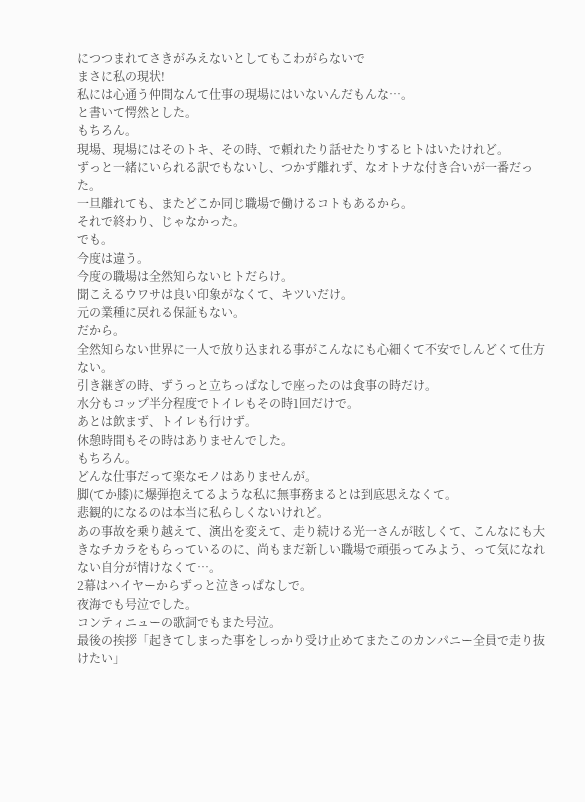につつまれてさきがみえないとしてもこわがらないで
まさに私の現状!
私には心通う仲間なんて仕事の現場にはいないんだもんな…。
と書いて愕然とした。
もちろん。
現場、現場にはそのトキ、その時、で頼れたり話せたりするヒトはいたけれど。
ずっと一緒にいられる訳でもないし、つかず離れず、なオトナな付き合いが一番だった。
一旦離れても、またどこか同じ職場で働けるコトもあるから。
それで終わり、じゃなかった。
でも。
今度は違う。
今度の職場は全然知らないヒトだらけ。
聞こえるウワサは良い印象がなくて、キツいだけ。
元の業種に戻れる保証もない。
だから。
全然知らない世界に一人で放り込まれる事がこんなにも心細くて不安でしんどくて仕方ない。
引き継ぎの時、ずうっと立ちっぱなしで座ったのは食事の時だけ。
水分もコップ半分程度でトイレもその時1回だけで。
あとは飲まず、トイレも行けず。
休憩時間もその時はありませんでした。
もちろん。
どんな仕事だって楽なモノはありませんが。
脚(てか膝)に爆弾抱えてるような私に無事務まるとは到底思えなくて。
悲観的になるのは本当に私らしくないけれど。
あの事故を乗り越えて、演出を変えて、走り続ける光一さんが眩しくて、こんなにも大きなチカラをもらっているのに、尚もまだ新しい職場で頑張ってみよう、って気になれない自分が情けなくて…。
2幕はハイヤーからずっと泣きっぱなしで。
夜海でも号泣でした。
コンティニューの歌詞でもまた号泣。
最後の挨拶「起きてしまった事をしっかり受け止めてまたこのカンパニー全員で走り抜けたい」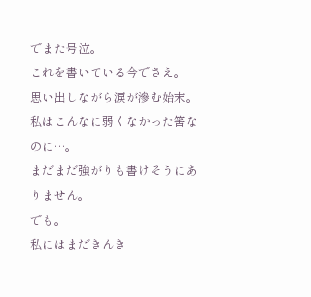でまた号泣。
これを書いている今でさえ。
思い出しながら涙が滲む始末。
私はこんなに弱くなかった筈なのに…。
まだまだ強がりも書けそうにありません。
でも。
私にはまだきんき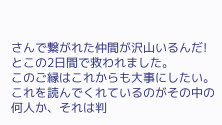さんで繋がれた仲間が沢山いるんだ!
とこの2日間で救われました。
このご縁はこれからも大事にしたい。
これを読んでくれているのがその中の何人か、それは判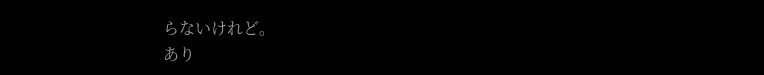らないけれど。
あり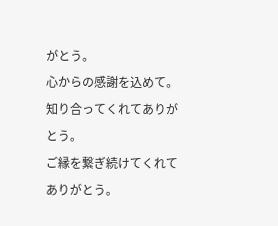がとう。
心からの感謝を込めて。
知り合ってくれてありがとう。
ご縁を繋ぎ続けてくれてありがとう。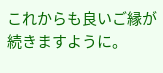これからも良いご縁が続きますように。